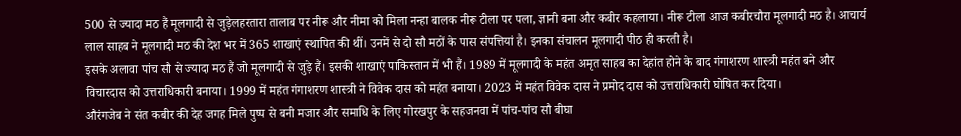500 से ज्यादा मठ हैं मूलगादी से जुड़ेलहरतारा तालाब पर नीरू और नीमा को मिला नन्हा बालक नीरू टीला पर पला, ज्ञानी बना और कबीर कहलाया। नीरू टीला आज कबीरचौरा मूलगादी मठ है। आचार्य लाल साहब ने मूलगादी मठ की देश भर में 365 शाखाएं स्थापित की थीं। उनमें से दो सौ मठों के पास संपत्तियां है। इनका संचालन मूलगादी पीठ ही करती है।
इसके अलावा पांच सौ से ज्यादा मठ हैं जो मूलगादी से जुड़े हैं। इसकी शाखाएं पाकिस्तान में भी हैं। 1989 में मूलगादी के महंत अमृत साहब का देहांत होने के बाद गंगाशरण शास्त्री महंत बने और विचारदास को उत्तराधिकारी बनाया। 1999 में महंत गंगाशरण शास्त्री ने विवेक दास को महंत बनाया। 2023 में महंत विवेक दास ने प्रमोद दास को उत्तराधिकारी घोषित कर दिया।
औरंगजेब ने संत कबीर की देह जगह मिले पुष्प से बनी मजार और समाधि के लिए गोरखपुर के सहजनवा में पांच-पांच सौ बीघा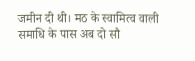जमीन दी थी। मठ के स्वामित्व वाली समाधि के पास अब दो सौ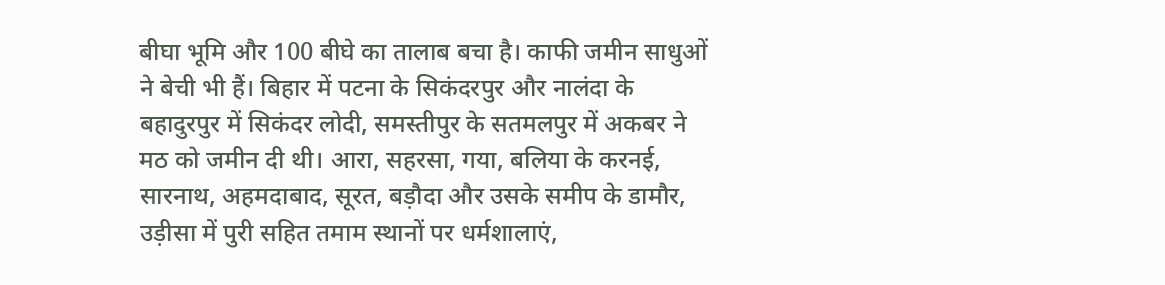बीघा भूमि और 100 बीघे का तालाब बचा है। काफी जमीन साधुओं ने बेची भी हैं। बिहार में पटना के सिकंदरपुर और नालंदा के बहादुरपुर में सिकंदर लोदी, समस्तीपुर के सतमलपुर में अकबर ने मठ को जमीन दी थी। आरा, सहरसा, गया, बलिया के करनई, सारनाथ, अहमदाबाद, सूरत, बड़ौदा और उसके समीप के डामौर, उड़ीसा में पुरी सहित तमाम स्थानों पर धर्मशालाएं,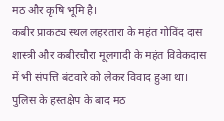मठ और कृषि भूमि है।
कबीर प्राकट्य स्थल लहरतारा के महंत गोविंद दास शास्त्री और कबीरचौरा मूलगादी के महंत विवेकदास में भी संपत्ति बंटवारे को लेकर विवाद हुआ था। पुलिस के हस्तक्षेप के बाद मठ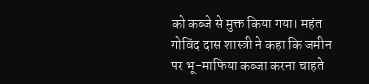को कब्जे से मुक्त किया गया। महंत गोविंद दास शास्त्री ने कहा कि जमीन पर भू-माफिया कब्जा करना चाहते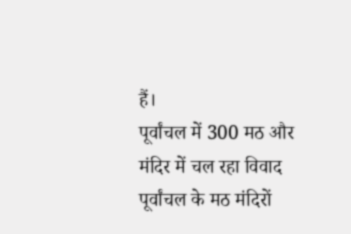हैं।
पूर्वांचल में 300 मठ और मंदिर में चल रहा विवाद
पूर्वांचल के मठ मंदिरों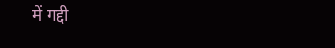में गद्दी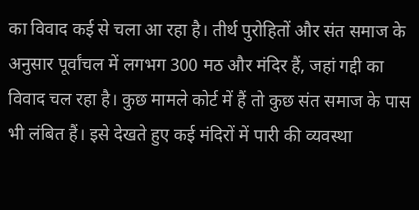का विवाद कई से चला आ रहा है। तीर्थ पुरोहितों और संत समाज के अनुसार पूर्वांचल में लगभग 300 मठ और मंदिर हैं, जहां गद्दी का विवाद चल रहा है। कुछ मामले कोर्ट में हैं तो कुछ संत समाज के पास भी लंबित हैं। इसे देखते हुए कई मंदिरों में पारी की व्यवस्था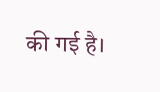की गई है।